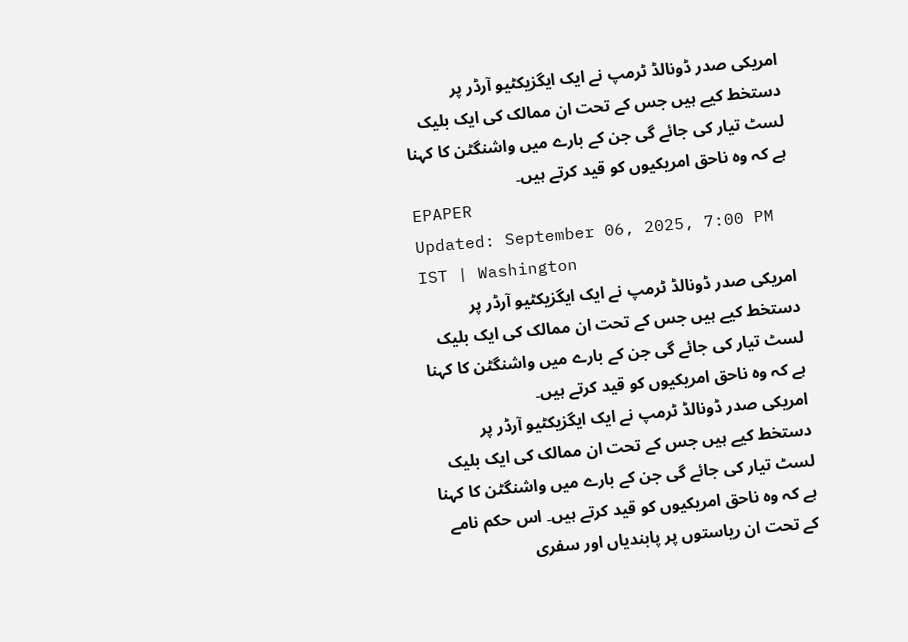امریکی صدر ڈونالڈ ٹرمپ نے ایک ایگزیکٹیو آرڈر پر دستخط کیے ہیں جس کے تحت ان ممالک کی ایک بلیک لسٹ تیار کی جائے گی جن کے بارے میں واشنگٹن کا کہنا ہے کہ وہ ناحق امریکیوں کو قید کرتے ہیں۔
EPAPER
Updated: September 06, 2025, 7:00 PM IST | Washington
امریکی صدر ڈونالڈ ٹرمپ نے ایک ایگزیکٹیو آرڈر پر دستخط کیے ہیں جس کے تحت ان ممالک کی ایک بلیک لسٹ تیار کی جائے گی جن کے بارے میں واشنگٹن کا کہنا ہے کہ وہ ناحق امریکیوں کو قید کرتے ہیں۔
امریکی صدر ڈونالڈ ٹرمپ نے ایک ایگزیکٹیو آرڈر پر دستخط کیے ہیں جس کے تحت ان ممالک کی ایک بلیک لسٹ تیار کی جائے گی جن کے بارے میں واشنگٹن کا کہنا ہے کہ وہ ناحق امریکیوں کو قید کرتے ہیں۔ اس حکم نامے کے تحت ان ریاستوں پر پابندیاں اور سفری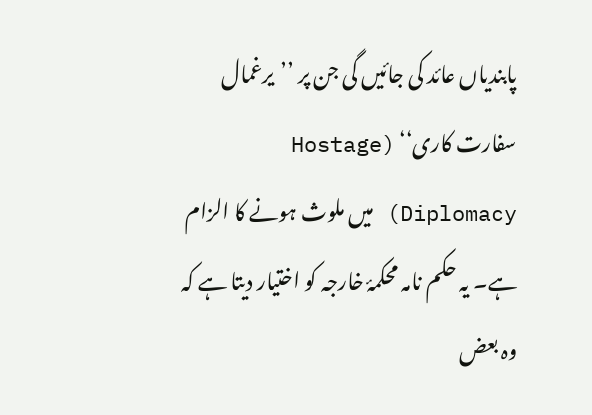پابندیاں عائد کی جائیں گی جن پر ’’یرغمال سفارت کاری‘‘ (Hostage Diplomacy) میں ملوث ہونے کا الزام ہے۔ یہ حکم نامہ محکمۂ خارجہ کو اختیار دیتا ہے کہ وہ بعض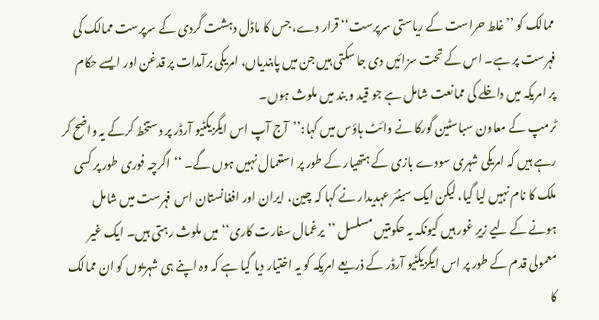ممالک کو ’’غلط حراست کے ریاستی سرپرست‘‘ قرار دے، جس کا ماڈل دہشت گردی کے سرپرست ممالک کی فہرست پر ہے۔ اس کے تحت سزائیں دی جا سکتی ہیں جن میں پابندیاں، امریکی برآمدات پر قدغن اور ایسے حکام پر امریکہ میں داخلے کی ممانعت شامل ہے جو قید و بند میں ملوث ہوں۔
ٹرمپ کے معاون سباسٹین گورکا نے وائٹ ہاؤس میں کہا:’’آج آپ اس ایگزیکٹیو آرڈر پر دستخط کرکے یہ واضح کر رہے ہیں کہ امریکی شہری سودے بازی کے ہتھیار کے طور پر استعمال نہیں ہوں گے۔ ‘‘اگرچہ فوری طور پر کسی ملک کا نام نہیں لیا گیا، لیکن ایک سینئر عہدیدار نے کہا کہ چین، ایران اور افغانستان اس فہرست میں شامل ہونے کے لیے زیرِ غور ہیں کیونکہ یہ حکومتیں مسلسل ’’یرغمال سفارت کاری‘‘ میں ملوث رہتی ہیں۔ ایک غیر معمولی قدم کے طور پر اس ایگزیکٹیو آرڈر کے ذریعے امریکہ کو یہ اختیار دیا گیا ہے کہ وہ اپنے ہی شہریوں کو ان ممالک کا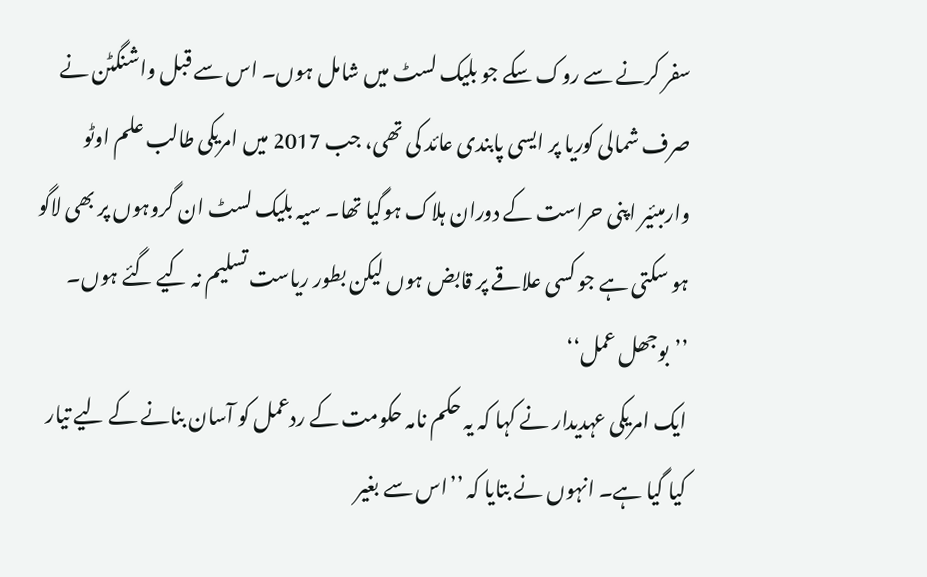سفر کرنے سے روک سکے جو بلیک لسٹ میں شامل ہوں۔ اس سے قبل واشنگٹن نے صرف شمالی کوریا پر ایسی پابندی عائد کی تھی، جب 2017 میں امریکی طالب علم اوٹو وارمبئیر اپنی حراست کے دوران ہلاک ہوگیا تھا۔ سیہ بلیک لسٹ ان گروہوں پر بھی لاگو ہو سکتی ہے جو کسی علاقے پر قابض ہوں لیکن بطور ریاست تسلیم نہ کیے گئے ہوں۔
’’بوجھل عمل‘‘
ایک امریکی عہدیدار نے کہا کہ یہ حکم نامہ حکومت کے ردعمل کو آسان بنانے کے لیے تیار کیا گیا ہے۔ انہوں نے بتایا کہ ’’اس سے بغیر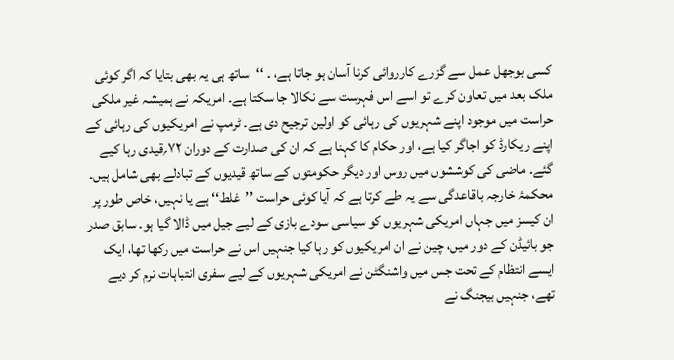کسی بوجھل عمل سے گزرے کارروائی کرنا آسان ہو جاتا ہے، ۔ ‘‘ساتھ ہی یہ بھی بتایا کہ اگر کوئی ملک بعد میں تعاون کرے تو اسے اس فہرست سے نکالا جا سکتا ہے۔ امریکہ نے ہمیشہ غیر ملکی حراست میں موجود اپنے شہریوں کی رہائی کو اولین ترجیح دی ہے۔ ٹرمپ نے امریکیوں کی رہائی کے اپنے ریکارڈ کو اجاگر کیا ہے، اور حکام کا کہنا ہے کہ ان کی صدارت کے دوران ۷۲؍قیدی رہا کیے گئے۔ ماضی کی کوششوں میں روس اور دیگر حکومتوں کے ساتھ قیدیوں کے تبادلے بھی شامل ہیں۔ محکمۂ خارجہ باقاعدگی سے یہ طے کرتا ہے کہ آیا کوئی حراست ’’غلط‘‘ ہے یا نہیں، خاص طور پر ان کیسز میں جہاں امریکی شہریوں کو سیاسی سودے بازی کے لیے جیل میں ڈالا گیا ہو۔ سابق صدر جو بائیڈن کے دور میں، چین نے ان امریکیوں کو رہا کیا جنہیں اس نے حراست میں رکھا تھا، ایک ایسے انتظام کے تحت جس میں واشنگٹن نے امریکی شہریوں کے لیے سفری انتباہات نرم کر دیے تھے، جنہیں بیجنگ نے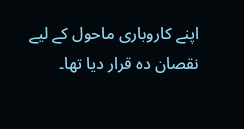اپنے کاروباری ماحول کے لیے نقصان دہ قرار دیا تھا۔